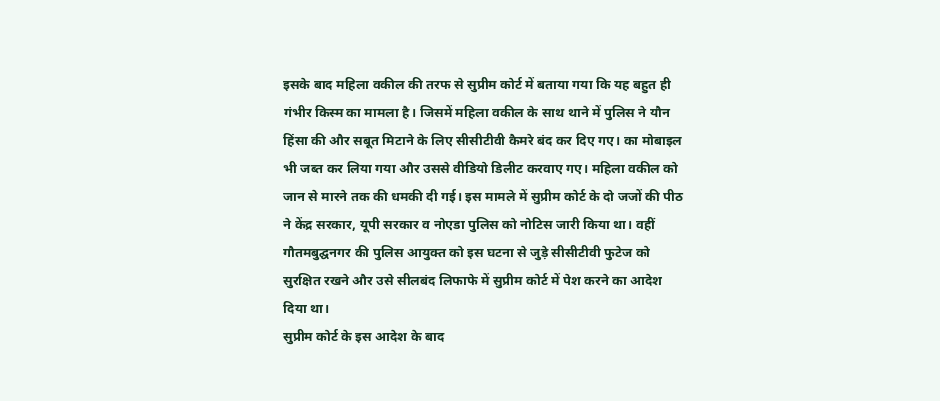इसके बाद महिला वकील की तरफ से सुप्रीम कोर्ट में बताया गया कि यह बहुत ही गंभीर किस्म का मामला है। जिसमें महिला वकील के साथ थाने में पुलिस ने यौन हिंसा की और सबूत मिटाने के लिए सीसीटीवी कैमरे बंद कर दिए गए। का मोबाइल भी जब्त कर लिया गया और उससे वीडियो डिलीट करवाए गए। महिला वकील को जान से मारने तक की धमकी दी गई। इस मामले में सुप्रीम कोर्ट के दो जजों की पीठ ने केंद्र सरकार, यूपी सरकार व नोएडा पुलिस को नोटिस जारी किया था। वहीं गौतमबुद्घनगर की पुलिस आयुक्त को इस घटना से जुड़े सीसीटीवी फुटेज को सुरक्षित रखने और उसे सीलबंद लिफाफे में सुप्रीम कोर्ट में पेश करने का आदेश दिया था।
सुप्रीम कोर्ट के इस आदेश के बाद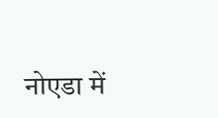नोएडा में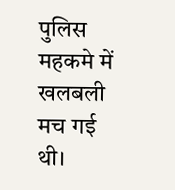पुलिस महकमे में खलबली मच गई थी।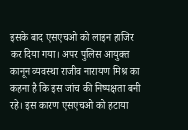इसके बाद एसएचओ को लाइन हाजिर कर दिया गया। अपर पुलिस आयुक्त कानून व्यवस्था राजीव नारायण मिश्र का कहना है कि इस जांच की निष्पक्षता बनी रहे। इस कारण एसएचओ को हटाया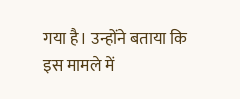गया है। उन्होंने बताया कि इस मामले में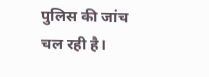पुलिस की जांच चल रही है।